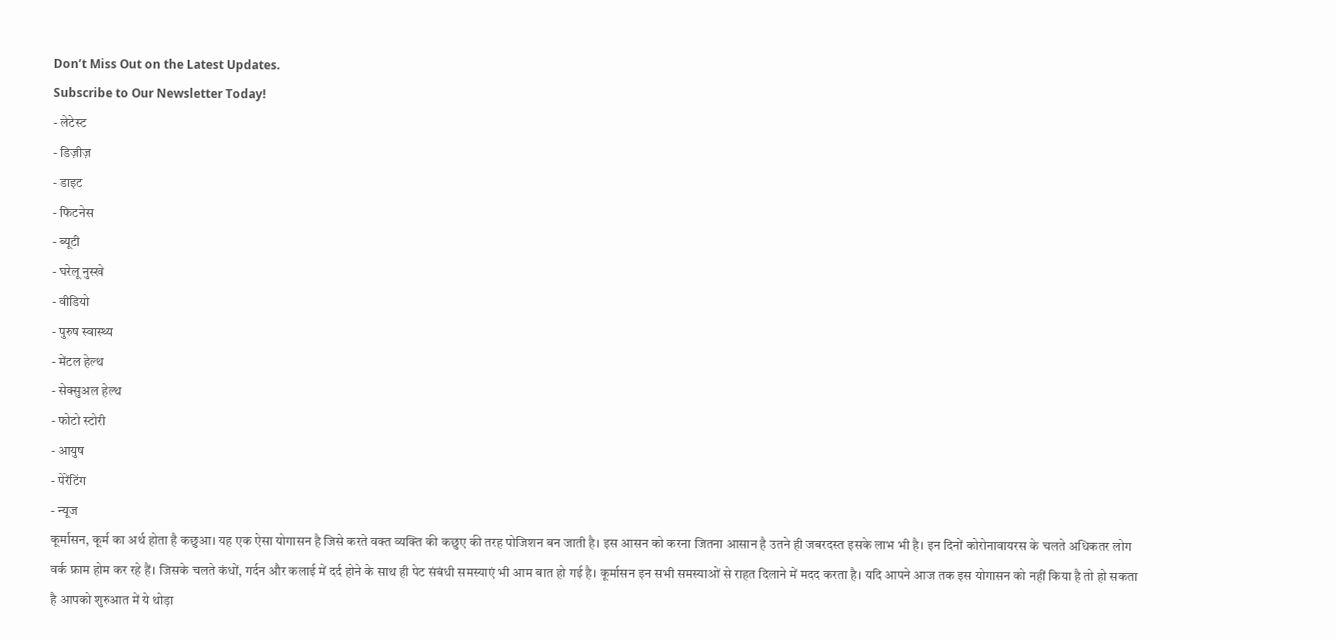Don’t Miss Out on the Latest Updates.
Subscribe to Our Newsletter Today!
- लेटेस्ट
- डिज़ीज़
- डाइट
- फिटनेस
- ब्यूटी
- घरेलू नुस्खे
- वीडियो
- पुरुष स्वास्थ्य
- मेंटल हेल्थ
- सेक्सुअल हेल्थ
- फोटो स्टोरी
- आयुष
- पेरेंटिंग
- न्यूज
कूर्मासन, कूर्म का अर्थ होता है कछुआ। यह एक ऐसा योगासन है जिसे करते वक्त व्यक्ति की कछुए की तरह पोजिशन बन जाती है। इस आसन को करना जितना आसान है उतने ही जबरदस्त इसके लाभ भी है। इन दिनों कोरोनावायरस के चलते अधिकतर लोग वर्क फ्राम होम कर रहे हैं। जिसके चलते कंधों, गर्दन और कलाई में दर्द होने के साथ ही पेट संबंधी समस्याएं भी आम बात हो गई है। कूर्मासन इन सभी समस्याओं से राहत दिलाने में मदद करता है। यदि आपने आज तक इस योगासन को नहीं किया है तो हो सकता है आपको शुरुआत में ये थोड़ा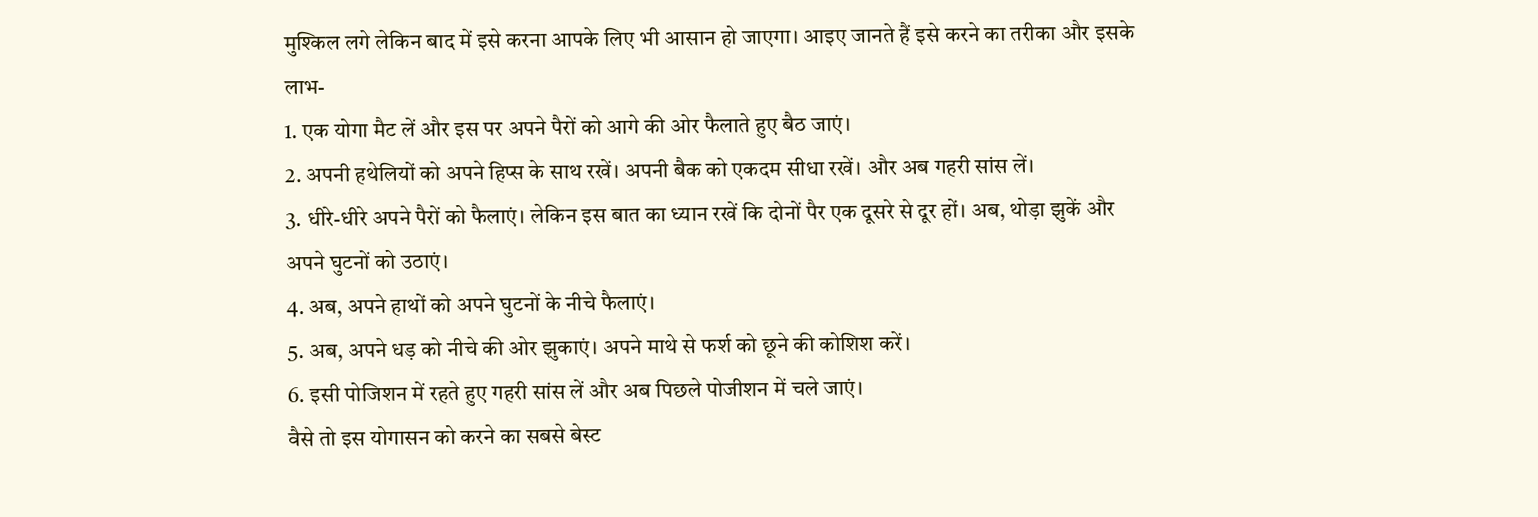मुश्किल लगे लेकिन बाद में इसे करना आपके लिए भी आसान हो जाएगा। आइए जानते हैं इसे करने का तरीका और इसके लाभ-
1. एक योगा मैट लें और इस पर अपने पैरों को आगे की ओर फैलाते हुए बैठ जाएं।
2. अपनी हथेलियों को अपने हिप्स के साथ रखें। अपनी बैक को एकदम सीधा रखें। और अब गहरी सांस लें।
3. धीरे-धीरे अपने पैरों को फैलाएं। लेकिन इस बात का ध्यान रखें कि दोनों पैर एक दूसरे से दूर हों। अब, थोड़ा झुकें और अपने घुटनों को उठाएं।
4. अब, अपने हाथों को अपने घुटनों के नीचे फैलाएं।
5. अब, अपने धड़ को नीचे की ओर झुकाएं। अपने माथे से फर्श को छूने की कोशिश करें।
6. इसी पोजिशन में रहते हुए गहरी सांस लें और अब पिछले पोजीशन में चले जाएं।
वैसे तो इस योगासन को करने का सबसे बेस्ट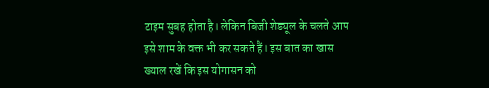टाइम सुबह होता है। लेकिन बिजी शेड्यूल के चलते आप इसे शाम के वक्त भी कर सकते हैं। इस बात का खास ख्याल रखें कि इस योगासन को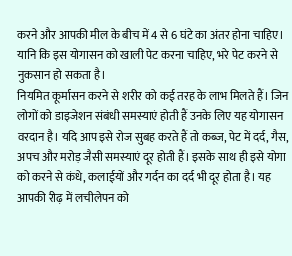करने और आपकी मील के बीच में 4 से 6 घंटे का अंतर होना चाहिए। यानि कि इस योगासन को खाली पेट करना चाहिए, भरे पेट करने से नुकसान हो सकता है।
नियमित कूर्मासन करने से शरीर को कई तरह के लाभ मिलते हैं। जिन लोगों को डाइजेशन संबंधी समस्याएं होती हैं उनके लिए यह योगासन वरदान है। यदि आप इसे रोज सुबह करते हैं तो कब्ज, पेट में दर्द, गैस, अपच और मरोड़ जैसी समस्याएं दूर होती हैं। इसके साथ ही इसे योगा को करने से कंधे, कलाईयों और गर्दन का दर्द भी दूर होता है। यह आपकी रीढ़ में लचीलेपन को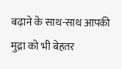बढ़ाने के साथ-साथ आपकी मुद्रा को भी बेहतर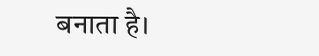बनाता है।